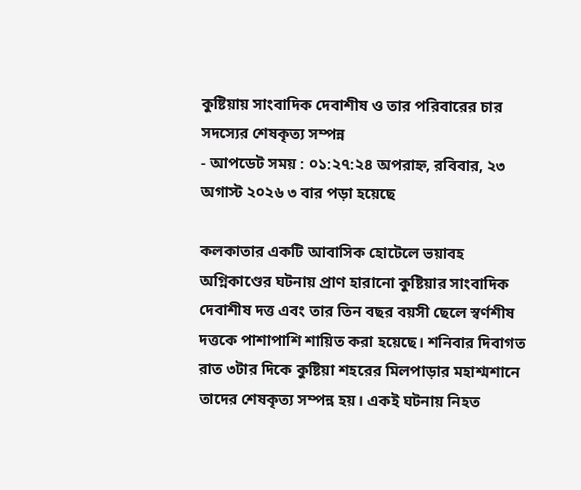কুষ্টিয়ায় সাংবাদিক দেবাশীষ ও তার পরিবারের চার সদস্যের শেষকৃত্য সম্পন্ন
- আপডেট সময় : ০১:২৭:২৪ অপরাহ্ন, রবিবার, ২৩ অগাস্ট ২০২৬ ৩ বার পড়া হয়েছে

কলকাতার একটি আবাসিক হোটেলে ভয়াবহ অগ্নিকাণ্ডের ঘটনায় প্রাণ হারানো কুষ্টিয়ার সাংবাদিক দেবাশীষ দত্ত এবং তার তিন বছর বয়সী ছেলে স্বর্ণশীষ দত্তকে পাশাপাশি শায়িত করা হয়েছে। শনিবার দিবাগত রাত ৩টার দিকে কুষ্টিয়া শহরের মিলপাড়ার মহাশ্মশানে তাদের শেষকৃত্য সম্পন্ন হয়। একই ঘটনায় নিহত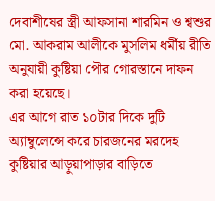দেবাশীষের স্ত্রী আফসানা শারমিন ও শ্বশুর মো. আকরাম আলীকে মুসলিম ধর্মীয় রীতি অনুযায়ী কুষ্টিয়া পৌর গোরস্তানে দাফন করা হয়েছে।
এর আগে রাত ১০টার দিকে দুটি অ্যাম্বুলেন্সে করে চারজনের মরদেহ কুষ্টিয়ার আড়ুয়াপাড়ার বাড়িতে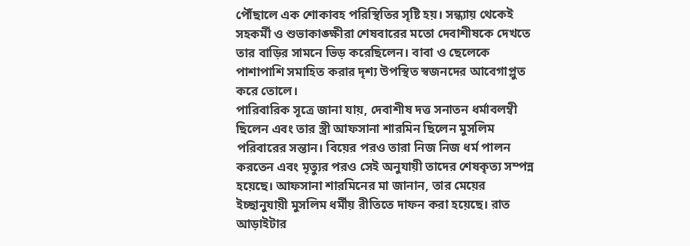পৌঁছালে এক শোকাবহ পরিস্থিতির সৃষ্টি হয়। সন্ধ্যায় থেকেই সহকর্মী ও শুভাকাঙ্ক্ষীরা শেষবারের মতো দেবাশীষকে দেখতে তার বাড়ির সামনে ভিড় করেছিলেন। বাবা ও ছেলেকে পাশাপাশি সমাহিত করার দৃশ্য উপস্থিত স্বজনদের আবেগাপ্লুত করে তোলে।
পারিবারিক সূত্রে জানা যায়, দেবাশীষ দত্ত সনাতন ধর্মাবলম্বী ছিলেন এবং তার স্ত্রী আফসানা শারমিন ছিলেন মুসলিম পরিবারের সন্তান। বিয়ের পরও তারা নিজ নিজ ধর্ম পালন করতেন এবং মৃত্যুর পরও সেই অনুযায়ী তাদের শেষকৃত্য সম্পন্ন হয়েছে। আফসানা শারমিনের মা জানান, তার মেয়ের ইচ্ছানুযায়ী মুসলিম ধর্মীয় রীতিতে দাফন করা হয়েছে। রাত আড়াইটার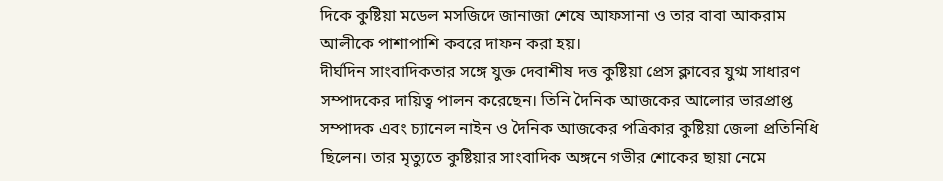দিকে কুষ্টিয়া মডেল মসজিদে জানাজা শেষে আফসানা ও তার বাবা আকরাম আলীকে পাশাপাশি কবরে দাফন করা হয়।
দীর্ঘদিন সাংবাদিকতার সঙ্গে যুক্ত দেবাশীষ দত্ত কুষ্টিয়া প্রেস ক্লাবের যুগ্ম সাধারণ সম্পাদকের দায়িত্ব পালন করেছেন। তিনি দৈনিক আজকের আলোর ভারপ্রাপ্ত সম্পাদক এবং চ্যানেল নাইন ও দৈনিক আজকের পত্রিকার কুষ্টিয়া জেলা প্রতিনিধি ছিলেন। তার মৃত্যুতে কুষ্টিয়ার সাংবাদিক অঙ্গনে গভীর শোকের ছায়া নেমে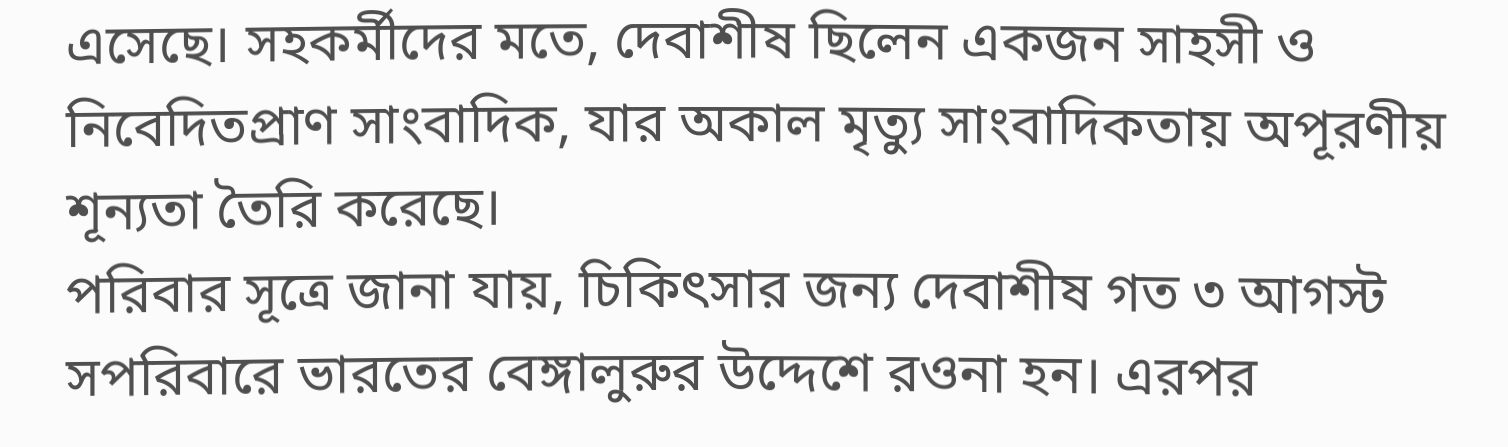এসেছে। সহকর্মীদের মতে, দেবাশীষ ছিলেন একজন সাহসী ও নিবেদিতপ্রাণ সাংবাদিক, যার অকাল মৃত্যু সাংবাদিকতায় অপূরণীয় শূন্যতা তৈরি করেছে।
পরিবার সূত্রে জানা যায়, চিকিৎসার জন্য দেবাশীষ গত ৩ আগস্ট সপরিবারে ভারতের বেঙ্গালুরুর উদ্দেশে রওনা হন। এরপর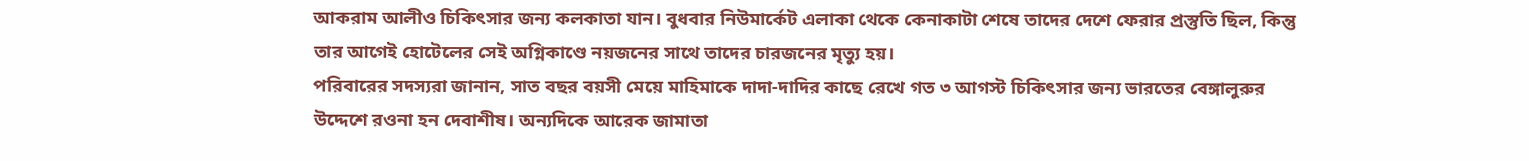আকরাম আলীও চিকিৎসার জন্য কলকাতা যান। বুধবার নিউমার্কেট এলাকা থেকে কেনাকাটা শেষে তাদের দেশে ফেরার প্রস্তুতি ছিল, কিন্তু তার আগেই হোটেলের সেই অগ্নিকাণ্ডে নয়জনের সাথে তাদের চারজনের মৃত্যু হয়।
পরিবারের সদস্যরা জানান, সাত বছর বয়সী মেয়ে মাহিমাকে দাদা-দাদির কাছে রেখে গত ৩ আগস্ট চিকিৎসার জন্য ভারতের বেঙ্গালুরুর উদ্দেশে রওনা হন দেবাশীষ। অন্যদিকে আরেক জামাতা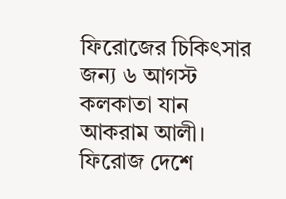ফিরোজের চিকিৎসার জন্য ৬ আগস্ট কলকাতা যান আকরাম আলী। ফিরোজ দেশে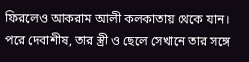ফিরলেও আকরাম আলী কলকাতায় থেকে যান। পরে দেবাশীষ, তার স্ত্রী ও ছেলে সেখানে তার সঙ্গে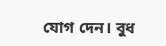যোগ দেন। বুধ